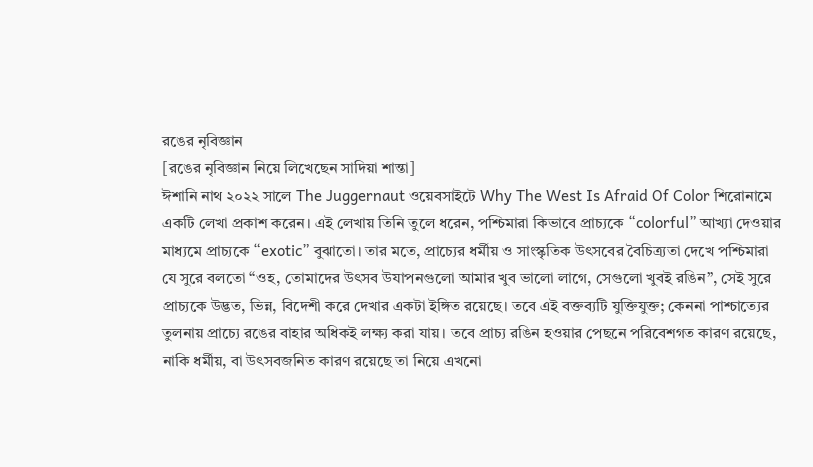রঙের নৃবিজ্ঞান
[রঙের নৃবিজ্ঞান নিয়ে লিখেছেন সাদিয়া শান্তা]
ঈশানি নাথ ২০২২ সালে The Juggernaut ওয়েবসাইটে Why The West Is Afraid Of Color শিরোনামে একটি লেখা প্রকাশ করেন। এই লেখায় তিনি তুলে ধরেন, পশ্চিমারা কিভাবে প্রাচ্যকে “colorful” আখ্যা দেওয়ার মাধ্যমে প্রাচ্যকে “exotic” বুঝাতো। তার মতে, প্রাচ্যের ধর্মীয় ও সাংস্কৃতিক উৎসবের বৈচিত্র্যতা দেখে পশ্চিমারা যে সুরে বলতো “ওহ, তোমাদের উৎসব উযাপনগুলো আমার খুব ভালো লাগে, সেগুলো খুবই রঙিন”, সেই সুরে প্রাচ্যকে উদ্ভত, ভিন্ন, বিদেশী করে দেখার একটা ইঙ্গিত রয়েছে। তবে এই বক্তব্যটি যুক্তিযুক্ত; কেননা পাশ্চাত্যের তুলনায় প্রাচ্যে রঙের বাহার অধিকই লক্ষ্য করা যায়। তবে প্রাচ্য রঙিন হওয়ার পেছনে পরিবেশগত কারণ রয়েছে, নাকি ধর্মীয়, বা উৎসবজনিত কারণ রয়েছে তা নিয়ে এখনো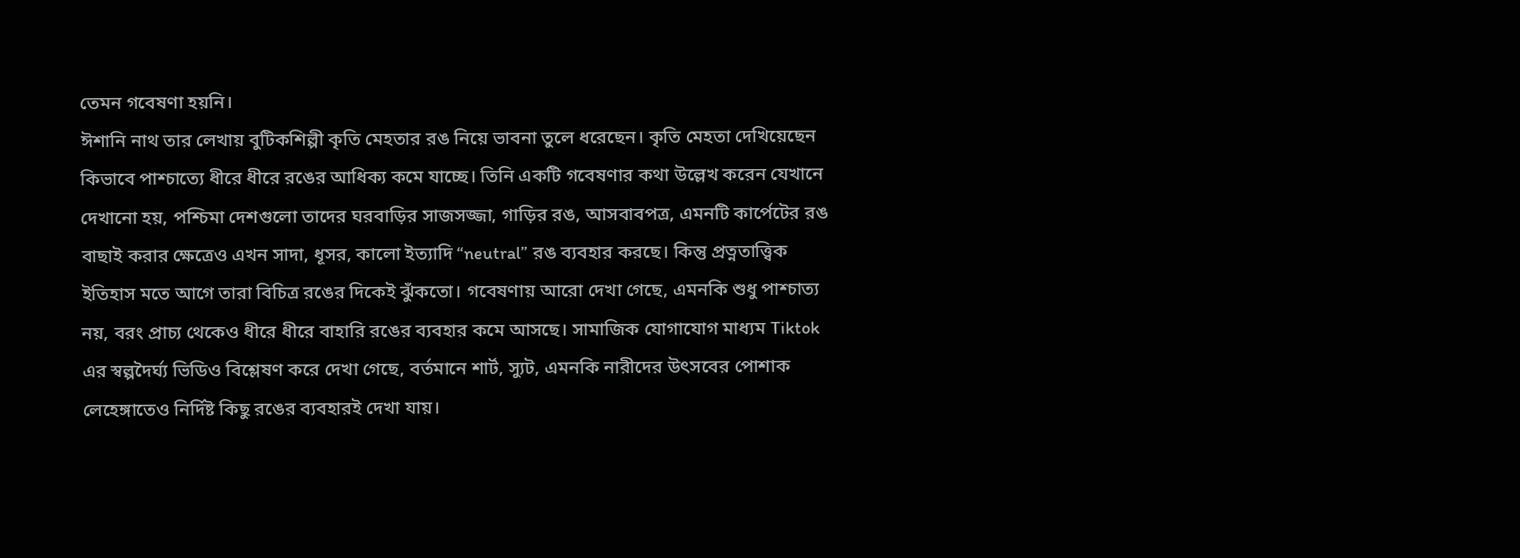তেমন গবেষণা হয়নি।
ঈশানি নাথ তার লেখায় বুটিকশিল্পী কৃতি মেহতার রঙ নিয়ে ভাবনা তুলে ধরেছেন। কৃতি মেহতা দেখিয়েছেন কিভাবে পাশ্চাত্যে ধীরে ধীরে রঙের আধিক্য কমে যাচ্ছে। তিনি একটি গবেষণার কথা উল্লেখ করেন যেখানে দেখানো হয়, পশ্চিমা দেশগুলো তাদের ঘরবাড়ির সাজসজ্জা, গাড়ির রঙ, আসবাবপত্র, এমনটি কার্পেটের রঙ বাছাই করার ক্ষেত্রেও এখন সাদা, ধূসর, কালো ইত্যাদি “neutral” রঙ ব্যবহার করছে। কিন্তু প্রত্নতাত্ত্বিক ইতিহাস মতে আগে তারা বিচিত্র রঙের দিকেই ঝুঁকতো। গবেষণায় আরো দেখা গেছে, এমনকি শুধু পাশ্চাত্য নয়, বরং প্রাচ্য থেকেও ধীরে ধীরে বাহারি রঙের ব্যবহার কমে আসছে। সামাজিক যোগাযোগ মাধ্যম Tiktok এর স্বল্পদৈর্ঘ্য ভিডিও বিশ্লেষণ করে দেখা গেছে, বর্তমানে শার্ট, স্যুট, এমনকি নারীদের উৎসবের পোশাক লেহেঙ্গাতেও নির্দিষ্ট কিছু রঙের ব্যবহারই দেখা যায়।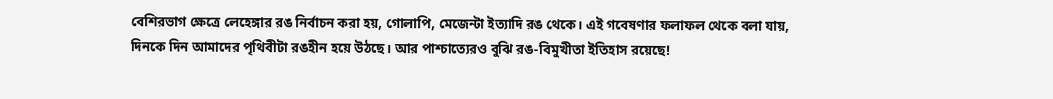বেশিরভাগ ক্ষেত্রে লেহেঙ্গার রঙ নির্বাচন করা হয়, গোলাপি, মেজেন্টা ইত্যাদি রঙ থেকে। এই গবেষণার ফলাফল থেকে বলা যায়, দিনকে দিন আমাদের পৃথিবীটা রঙহীন হয়ে উঠছে। আর পাশ্চাত্যেরও বুঝি রঙ-বিমুখীতা ইতিহাস রয়েছে!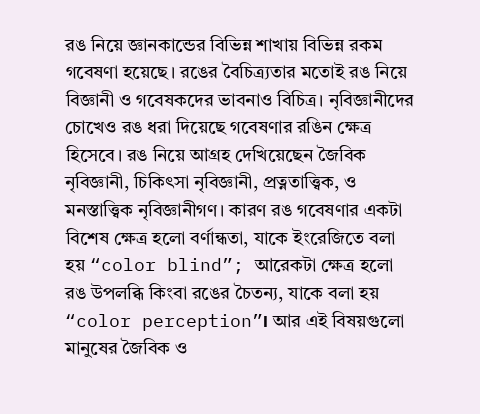রঙ নিয়ে জ্ঞানকান্ডের বিভিন্ন শাখায় বিভিন্ন রকম গবেষণা হয়েছে। রঙের বৈচিত্র্যতার মতোই রঙ নিয়ে বিজ্ঞানী ও গবেষকদের ভাবনাও বিচিত্র। নৃবিজ্ঞানীদের চোখেও রঙ ধরা দিয়েছে গবেষণার রঙিন ক্ষেত্র হিসেবে। রঙ নিয়ে আগ্রহ দেখিয়েছেন জৈবিক নৃবিজ্ঞানী, চিকিৎসা নৃবিজ্ঞানী, প্রত্নতাত্ত্বিক, ও মনস্তাত্ত্বিক নৃবিজ্ঞানীগণ। কারণ রঙ গবেষণার একটা বিশেষ ক্ষেত্র হলো বর্ণান্ধতা, যাকে ইংরেজিতে বলা হয় “color blind”; আরেকটা ক্ষেত্র হলো রঙ উপলব্ধি কিংবা রঙের চৈতন্য, যাকে বলা হয় “color perception”। আর এই বিষয়গুলো মানুষের জৈবিক ও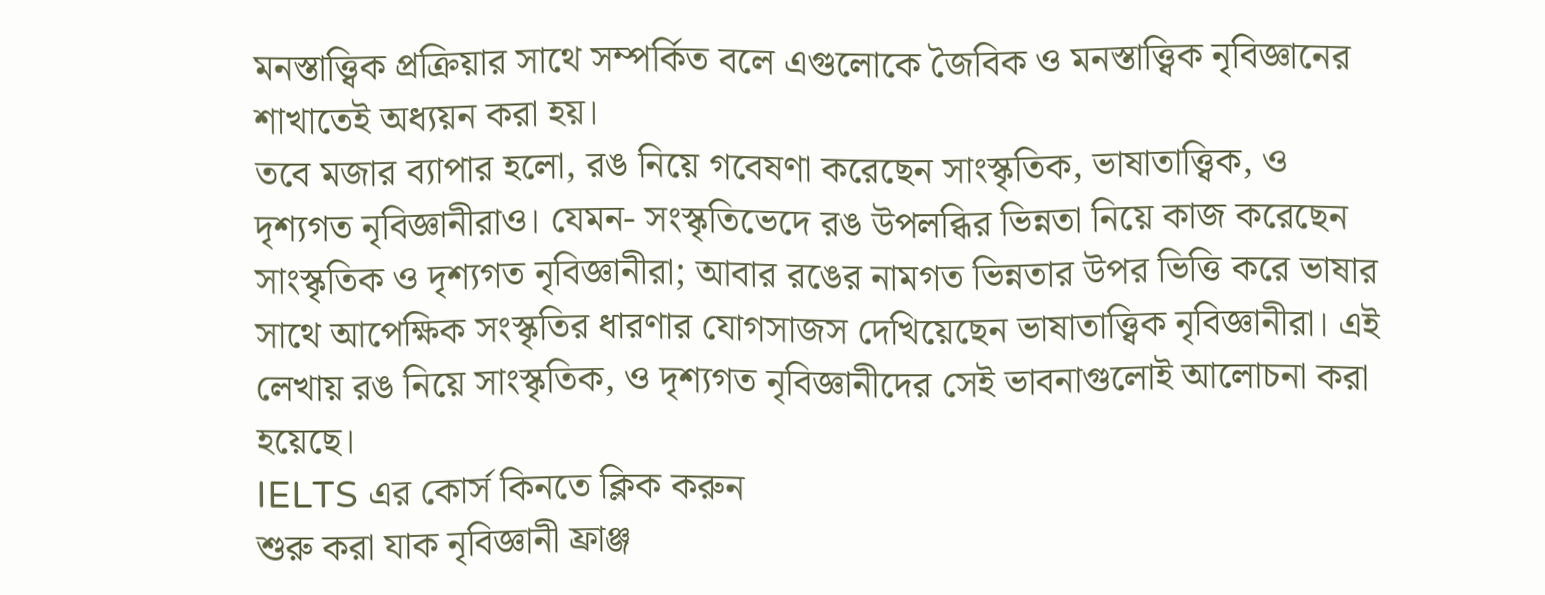মনস্তাত্ত্বিক প্রক্রিয়ার সাথে সম্পর্কিত বলে এগুলোকে জৈবিক ও মনস্তাত্ত্বিক নৃবিজ্ঞানের শাখাতেই অধ্যয়ন করা হয়।
তবে মজার ব্যাপার হলো, রঙ নিয়ে গবেষণা করেছেন সাংস্কৃতিক, ভাষাতাত্ত্বিক, ও দৃশ্যগত নৃবিজ্ঞানীরাও। যেমন- সংস্কৃতিভেদে রঙ উপলব্ধির ভিন্নতা নিয়ে কাজ করেছেন সাংস্কৃতিক ও দৃশ্যগত নৃবিজ্ঞানীরা; আবার রঙের নামগত ভিন্নতার উপর ভিত্তি করে ভাষার সাথে আপেক্ষিক সংস্কৃতির ধারণার যোগসাজস দেখিয়েছেন ভাষাতাত্ত্বিক নৃবিজ্ঞানীরা। এই লেখায় রঙ নিয়ে সাংস্কৃতিক, ও দৃশ্যগত নৃবিজ্ঞানীদের সেই ভাবনাগুলোই আলোচনা করা হয়েছে।
IELTS এর কোর্স কিনতে ক্লিক করুন
শুরু করা যাক নৃবিজ্ঞানী ফ্রাঞ্জ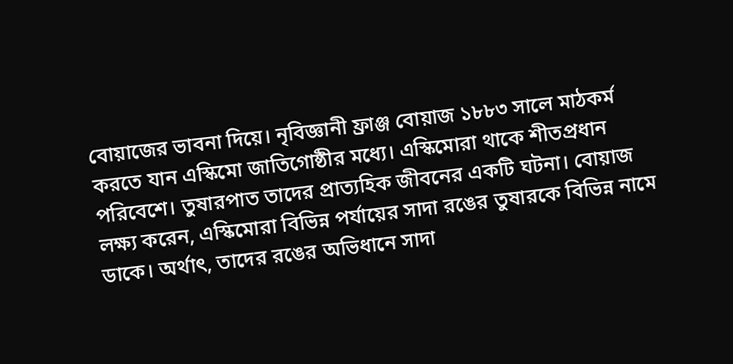বোয়াজের ভাবনা দিয়ে। নৃবিজ্ঞানী ফ্রাঞ্জ বোয়াজ ১৮৮৩ সালে মাঠকর্ম করতে যান এস্কিমো জাতিগোষ্ঠীর মধ্যে। এস্কিমোরা থাকে শীতপ্রধান পরিবেশে। তুষারপাত তাদের প্রাত্যহিক জীবনের একটি ঘটনা। বোয়াজ লক্ষ্য করেন, এস্কিমোরা বিভিন্ন পর্যায়ের সাদা রঙের তুষারকে বিভিন্ন নামে ডাকে। অর্থাৎ, তাদের রঙের অভিধানে সাদা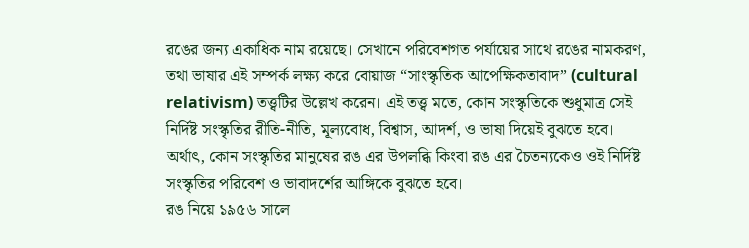রঙের জন্য একাধিক নাম রয়েছে। সেখানে পরিবেশগত পর্যায়ের সাথে রঙের নামকরণ, তথা ভাষার এই সম্পর্ক লক্ষ্য করে বোয়াজ “সাংস্কৃতিক আপেক্ষিকতাবাদ” (cultural relativism) তত্ত্বটির উল্লেখ করেন। এই তত্ত্ব মতে, কোন সংস্কৃতিকে শুধুমাত্র সেই নির্দিষ্ট সংস্কৃতির রীতি-নীতি, মূল্যবোধ, বিশ্বাস, আদর্শ, ও ভাষা দিয়েই বুঝতে হবে। অর্থাৎ, কোন সংস্কৃতির মানুষের রঙ এর উপলব্ধি কিংবা রঙ এর চৈতন্যকেও ওই নির্দিষ্ট সংস্কৃতির পরিবেশ ও ভাবাদর্শের আঙ্গিকে বুঝতে হবে।
রঙ নিয়ে ১৯৫৬ সালে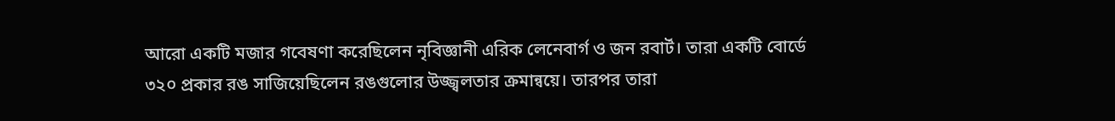আরো একটি মজার গবেষণা করেছিলেন নৃবিজ্ঞানী এরিক লেনেবার্গ ও জন রবার্ট। তারা একটি বোর্ডে ৩২০ প্রকার রঙ সাজিয়েছিলেন রঙগুলোর উজ্জ্বলতার ক্রমান্বয়ে। তারপর তারা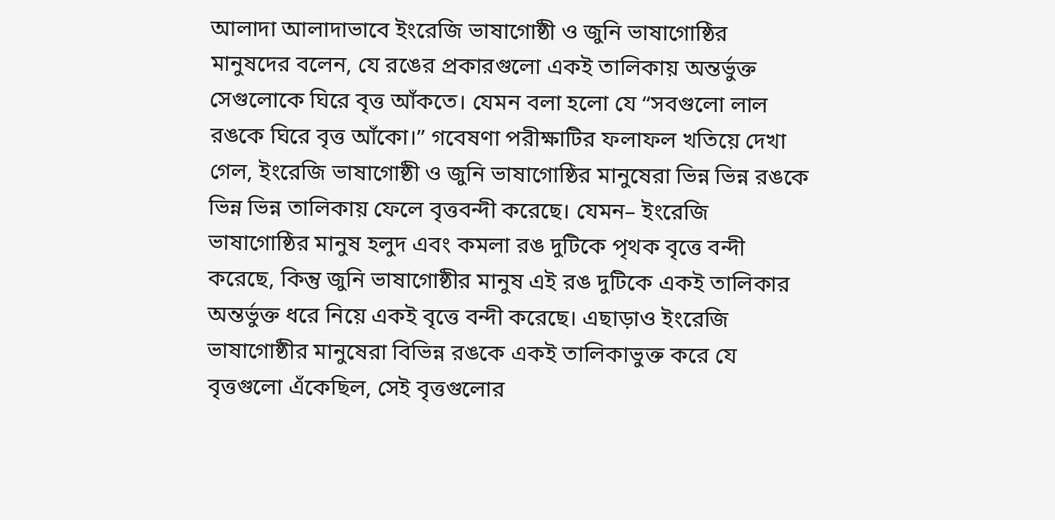আলাদা আলাদাভাবে ইংরেজি ভাষাগোষ্ঠী ও জুনি ভাষাগোষ্ঠির মানুষদের বলেন, যে রঙের প্রকারগুলো একই তালিকায় অন্তর্ভুক্ত সেগুলোকে ঘিরে বৃত্ত আঁকতে। যেমন বলা হলো যে “সবগুলো লাল রঙকে ঘিরে বৃত্ত আঁকো।” গবেষণা পরীক্ষাটির ফলাফল খতিয়ে দেখা গেল, ইংরেজি ভাষাগোষ্ঠী ও জুনি ভাষাগোষ্ঠির মানুষেরা ভিন্ন ভিন্ন রঙকে ভিন্ন ভিন্ন তালিকায় ফেলে বৃত্তবন্দী করেছে। যেমন– ইংরেজি ভাষাগোষ্ঠির মানুষ হলুদ এবং কমলা রঙ দুটিকে পৃথক বৃত্তে বন্দী করেছে, কিন্তু জুনি ভাষাগোষ্ঠীর মানুষ এই রঙ দুটিকে একই তালিকার অন্তর্ভুক্ত ধরে নিয়ে একই বৃত্তে বন্দী করেছে। এছাড়াও ইংরেজি ভাষাগোষ্ঠীর মানুষেরা বিভিন্ন রঙকে একই তালিকাভুক্ত করে যে বৃত্তগুলো এঁকেছিল, সেই বৃত্তগুলোর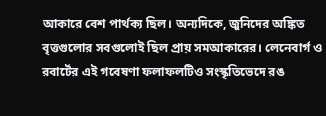আকারে বেশ পার্থক্য ছিল। অন্যদিকে, জুনিদের অঙ্কিত বৃত্তগুলোর সবগুলোই ছিল প্রায় সমআকারের। লেনেবার্গ ও রবার্টের এই গবেষণা ফলাফলটিও সংস্কৃতিভেদে রঙ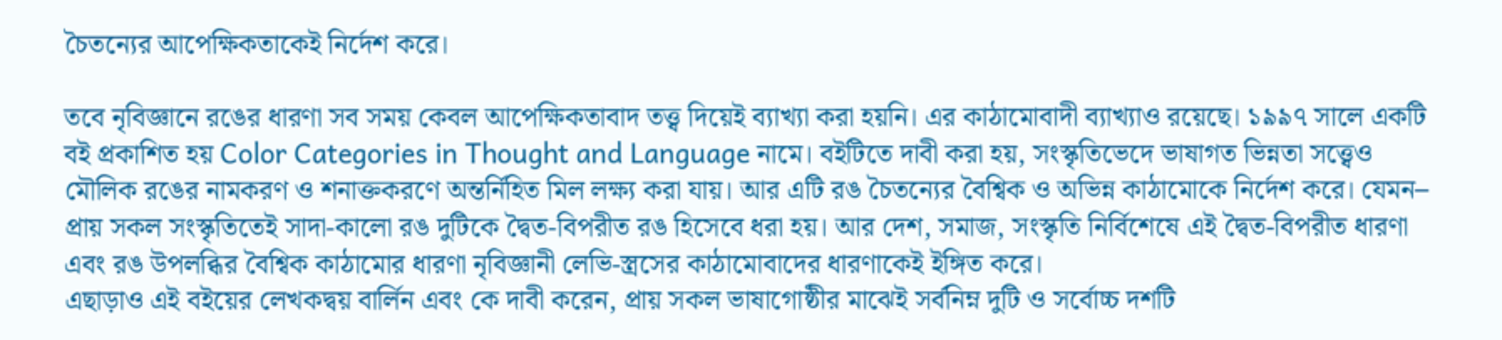চৈতন্যের আপেক্ষিকতাকেই নির্দেশ করে।

তবে নৃবিজ্ঞানে রঙের ধারণা সব সময় কেবল আপেক্ষিকতাবাদ তত্ত্ব দিয়েই ব্যাখ্যা করা হয়নি। এর কাঠামোবাদী ব্যাখ্যাও রয়েছে। ১৯৯৭ সালে একটি বই প্রকাশিত হয় Color Categories in Thought and Language নামে। বইটিতে দাবী করা হয়, সংস্কৃতিভেদে ভাষাগত ভিন্নতা সত্ত্বেও মৌলিক রঙের নামকরণ ও শনাক্তকরণে অন্তর্নিহিত মিল লক্ষ্য করা যায়। আর এটি রঙ চৈতন্যের বৈশ্বিক ও অভিন্ন কাঠামোকে নির্দেশ করে। যেমন– প্রায় সকল সংস্কৃতিতেই সাদা-কালো রঙ দুটিকে দ্বৈত-বিপরীত রঙ হিসেবে ধরা হয়। আর দেশ, সমাজ, সংস্কৃতি নির্বিশেষে এই দ্বৈত-বিপরীত ধারণা এবং রঙ উপলব্ধির বৈশ্বিক কাঠামোর ধারণা নৃবিজ্ঞানী লেভি-স্ত্রসের কাঠামোবাদের ধারণাকেই ইঙ্গিত করে।
এছাড়াও এই বইয়ের লেখকদ্বয় বার্লিন এবং কে দাবী করেন, প্রায় সকল ভাষাগোষ্ঠীর মাঝেই সর্বনিম্ন দুটি ও সর্বোচ্চ দশটি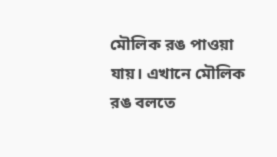মৌলিক রঙ পাওয়া যায়। এখানে মৌলিক রঙ বলতে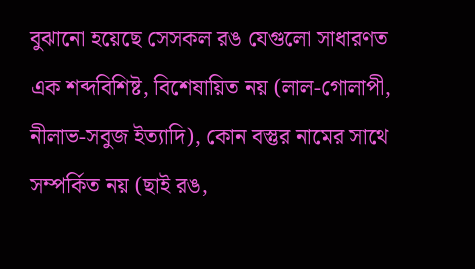বুঝানো হয়েছে সেসকল রঙ যেগুলো সাধারণত এক শব্দবিশিষ্ট, বিশেষায়িত নয় (লাল-গোলাপী, নীলাভ-সবুজ ইত্যাদি), কোন বস্তুর নামের সাথে সম্পর্কিত নয় (ছাই রঙ,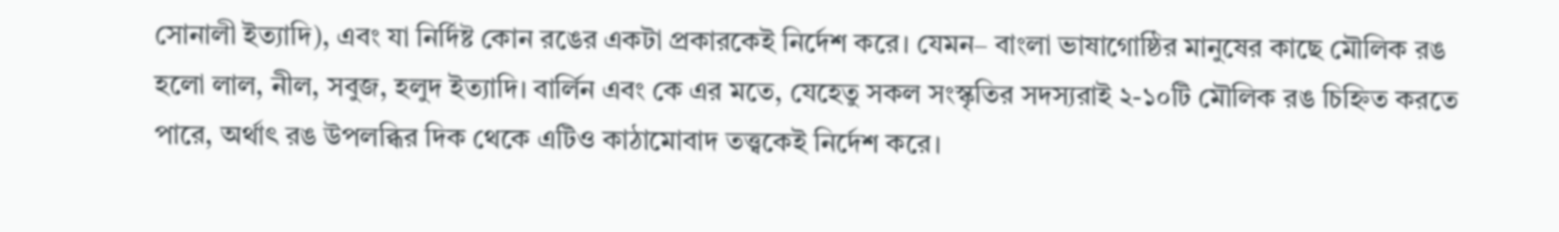সোনালী ইত্যাদি), এবং যা নির্দিষ্ট কোন রঙের একটা প্রকারকেই নির্দেশ করে। যেমন– বাংলা ভাষাগোষ্ঠির মানুষের কাছে মৌলিক রঙ হলো লাল, নীল, সবুজ, হলুদ ইত্যাদি। বার্লিন এবং কে এর মতে, যেহেতু সকল সংস্কৃতির সদস্যরাই ২-১০টি মৌলিক রঙ চিহ্নিত করতে পারে, অর্থাৎ রঙ উপলব্ধির দিক থেকে এটিও কাঠামোবাদ তত্ত্বকেই নির্দেশ করে।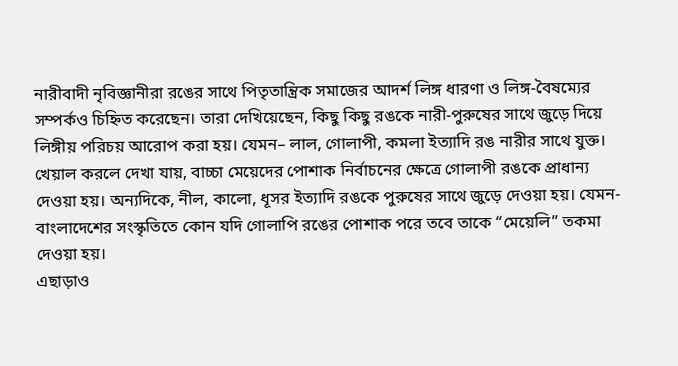নারীবাদী নৃবিজ্ঞানীরা রঙের সাথে পিতৃতান্ত্রিক সমাজের আদর্শ লিঙ্গ ধারণা ও লিঙ্গ-বৈষম্যের সম্পর্কও চিহ্নিত করেছেন। তারা দেখিয়েছেন, কিছু কিছু রঙকে নারী-পুরুষের সাথে জুড়ে দিয়ে লিঙ্গীয় পরিচয় আরোপ করা হয়। যেমন– লাল, গোলাপী, কমলা ইত্যাদি রঙ নারীর সাথে যুক্ত। খেয়াল করলে দেখা যায়, বাচ্চা মেয়েদের পোশাক নির্বাচনের ক্ষেত্রে গোলাপী রঙকে প্রাধান্য দেওয়া হয়। অন্যদিকে, নীল, কালো, ধূসর ইত্যাদি রঙকে পুরুষের সাথে জুড়ে দেওয়া হয়। যেমন- বাংলাদেশের সংস্কৃতিতে কোন যদি গোলাপি রঙের পোশাক পরে তবে তাকে “মেয়েলি” তকমা দেওয়া হয়।
এছাড়াও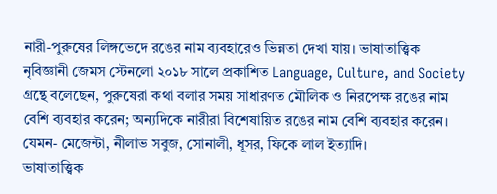নারী-পুরুষের লিঙ্গভেদে রঙের নাম ব্যবহারেও ভিন্নতা দেখা যায়। ভাষাতাত্ত্বিক নৃবিজ্ঞানী জেমস স্টেনলো ২০১৮ সালে প্রকাশিত Language, Culture, and Society গ্রন্থে বলেছেন, পুরুষেরা কথা বলার সময় সাধারণত মৌলিক ও নিরপেক্ষ রঙের নাম বেশি ব্যবহার করেন; অন্যদিকে নারীরা বিশেষায়িত রঙের নাম বেশি ব্যবহার করেন। যেমন- মেজেন্টা, নীলাভ সবুজ, সোনালী, ধূসর, ফিকে লাল ইত্যাদি।
ভাষাতাত্ত্বিক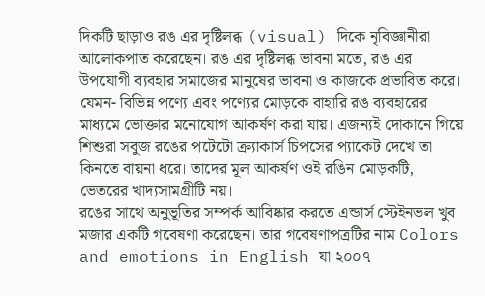দিকটি ছাড়াও রঙ এর দৃষ্টিলব্ধ (visual) দিকে নৃবিজ্ঞানীরা আলোকপাত করেছেন। রঙ এর দৃষ্টিলব্ধ ভাবনা মতে, রঙ এর উপযোগী ব্যবহার সমাজের মানুষের ভাবনা ও কাজকে প্রভাবিত করে। যেমন- বিভিন্ন পণ্যে এবং পণ্যের মোড়কে বাহারি রঙ ব্যবহারের মাধ্যমে ভোক্তার মনোযোগ আকর্ষণ করা যায়। এজন্যই দোকানে গিয়ে শিশুরা সবুজ রঙের পটেটো ক্র্যাকার্স চিপসের প্যাকেট দেখে তা কিনতে বায়না ধরে। তাদের মূল আকর্ষণ ওই রঙিন মোড়কটি, ভেতরের খাদ্যসামগ্রীটি নয়।
রঙের সাথে অনুভূতির সম্পর্ক আবিষ্কার করতে এন্ডার্স স্টেইনভল খুব মজার একটি গবেষণা করেছেন। তার গবেষণাপত্রটির নাম Colors and emotions in English যা ২০০৭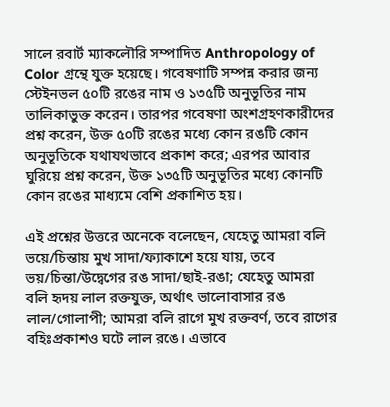সালে রবার্ট ম্যাকলৌরি সম্পাদিত Anthropology of Color গ্রন্থে যুক্ত হয়েছে। গবেষণাটি সম্পন্ন করার জন্য স্টেইনভল ৫০টি রঙের নাম ও ১৩৫টি অনুভূতির নাম তালিকাভুক্ত করেন। তারপর গবেষণা অংশগ্রহণকারীদের প্রশ্ন করেন, উক্ত ৫০টি রঙের মধ্যে কোন রঙটি কোন অনুভূতিকে যথাযথভাবে প্রকাশ করে; এরপর আবার ঘুরিয়ে প্রশ্ন করেন, উক্ত ১৩৫টি অনুভূতির মধ্যে কোনটি কোন রঙের মাধ্যমে বেশি প্রকাশিত হয়।

এই প্রশ্নের উত্তরে অনেকে বলেছেন, যেহেতু আমরা বলি ভয়ে/চিন্তায় মুখ সাদা/ফ্যাকাশে হয়ে যায়, তবে ভয়/চিন্তা/উদ্বেগের রঙ সাদা/ছাই-রঙা; যেহেতু আমরা বলি হৃদয় লাল রক্তযুক্ত, অর্থাৎ ভালোবাসার রঙ লাল/গোলাপী; আমরা বলি রাগে মুখ রক্তবর্ণ, তবে রাগের বহিঃপ্রকাশও ঘটে লাল রঙে। এভাবে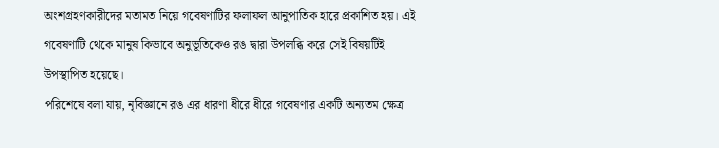অংশগ্রহণকারীদের মতামত নিয়ে গবেষণাটির ফলাফল আনুপাতিক হারে প্রকাশিত হয়। এই গবেষণাটি থেকে মানুষ কিভাবে অনুভূতিকেও রঙ দ্বারা উপলব্ধি করে সেই বিষয়টিই উপস্থাপিত হয়েছে।
পরিশেষে বলা যায়, নৃবিজ্ঞানে রঙ এর ধারণা ধীরে ধীরে গবেষণার একটি অন্যতম ক্ষেত্র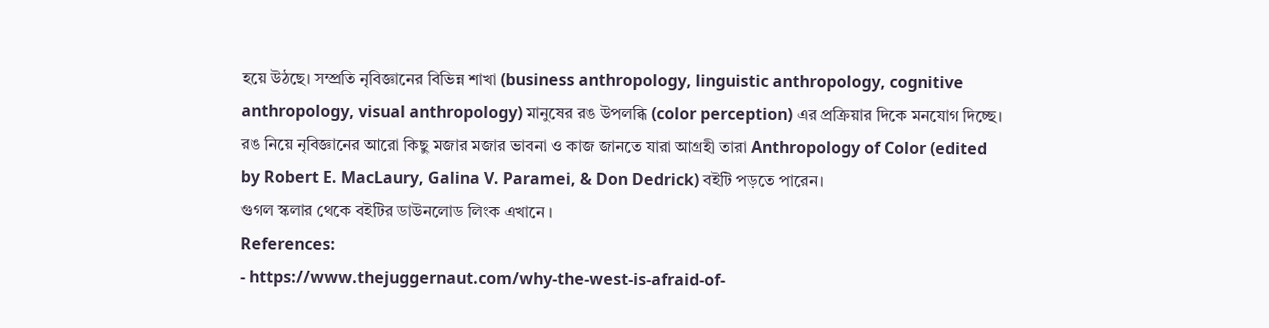হয়ে উঠছে। সম্প্রতি নৃবিজ্ঞানের বিভিন্ন শাখা (business anthropology, linguistic anthropology, cognitive anthropology, visual anthropology) মানুষের রঙ উপলব্ধি (color perception) এর প্রক্রিয়ার দিকে মনযোগ দিচ্ছে। রঙ নিয়ে নৃবিজ্ঞানের আরো কিছু মজার মজার ভাবনা ও কাজ জানতে যারা আগ্রহী তারা Anthropology of Color (edited by Robert E. MacLaury, Galina V. Paramei, & Don Dedrick) বইটি পড়তে পারেন।
গুগল স্কলার থেকে বইটির ডাউনলোড লিংক এখানে ।
References:
- https://www.thejuggernaut.com/why-the-west-is-afraid-of-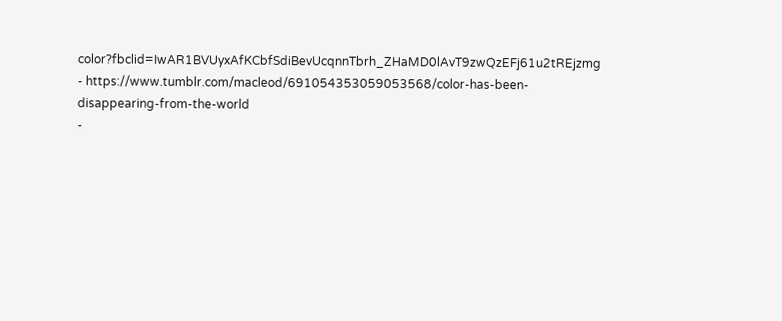color?fbclid=IwAR1BVUyxAfKCbfSdiBevUcqnnTbrh_ZHaMD0lAvT9zwQzEFj61u2tREjzmg
- https://www.tumblr.com/macleod/691054353059053568/color-has-been-disappearing-from-the-world
-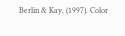Berlin & Kay, (1997). Color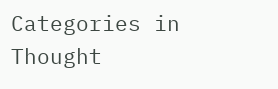Categories in Thought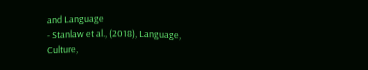and Language
- Stanlaw et al., (2018), Language, Culture,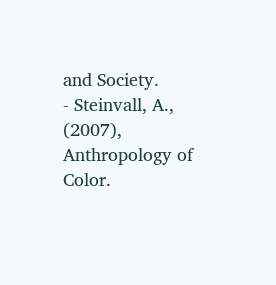and Society.
- Steinvall, A., (2007), Anthropology of Color.